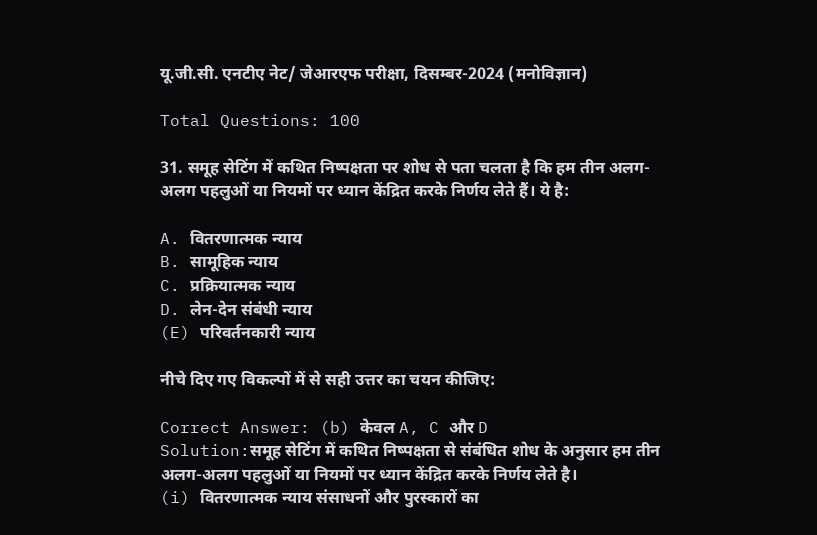यू.जी.सी. एनटीए नेट/ जेआरएफ परीक्षा, दिसम्बर-2024 (मनोविज्ञान)

Total Questions: 100

31. समूह सेटिंग में कथित निष्पक्षता पर शोध से पता चलता है कि हम तीन अलग-अलग पहलुओं या नियमों पर ध्यान केंद्रित करके निर्णय लेते हैं। ये है:

A. वितरणात्मक न्याय
B. सामूहिक न्याय
C. प्रक्रियात्मक न्याय
D. लेन-देन संबंधी न्याय
(E) परिवर्तनकारी न्याय

नीचे दिए गए विकल्पों में से सही उत्तर का चयन कीजिए:

Correct Answer: (b) केवल A, C और D
Solution:समूह सेटिंग में कथित निष्पक्षता से संबंधित शोध के अनुसार हम तीन अलग-अलग पहलुओं या नियमों पर ध्यान केंद्रित करके निर्णय लेते है।
(i) वितरणात्मक न्याय संसाधनों और पुरस्कारों का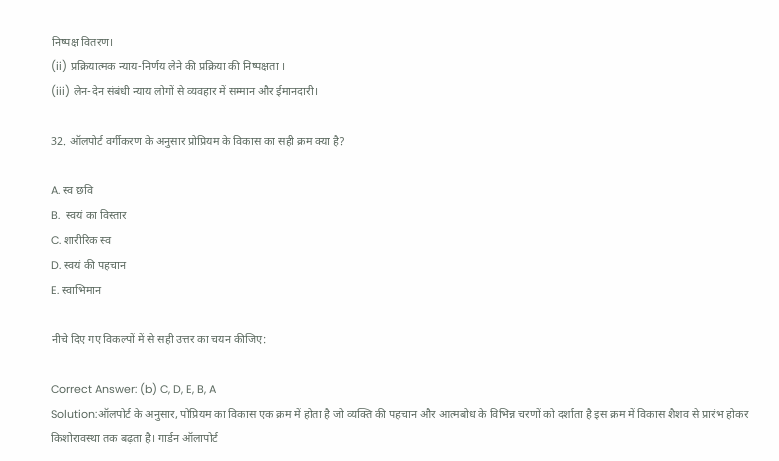निष्पक्ष वितरण।
(ii) प्रक्रियात्मक न्याय-निर्णय लेने की प्रक्रिया की निष्पक्षता ।
(iii) लेन-देन संबंधी न्याय लोगों से व्यवहार में सम्मान और ईमानदारी।

32. ऑलपोर्ट वर्गीकरण के अनुसार प्रोप्रियम के विकास का सही क्रम क्या है?

A. स्व छवि
B.  स्वयं का विस्तार
C. शारीरिक स्व
D. स्वयं की पहचान
E. स्वाभिमान

नीचे दिए गए विकल्पों में से सही उत्तर का चयन कीजिए:

Correct Answer: (b) C, D, E, B, A
Solution:ऑलपोर्ट के अनुसार, पोप्रियम का विकास एक क्रम में होता है जो व्यक्ति की पहचान और आत्मबोध के विभिन्न चरणों को दर्शाता है इस क्रम में विकास शैशव से प्रारंभ होकर किशोरावस्था तक बढ़ता है। गार्डन ऑलापोर्ट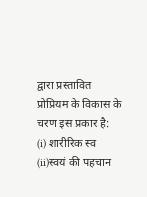द्वारा प्रस्तावित प्रोप्रियम के विकास के चरण इस प्रकार है:
(i) शारीरिक स्व
(ii)स्वयं की पहचान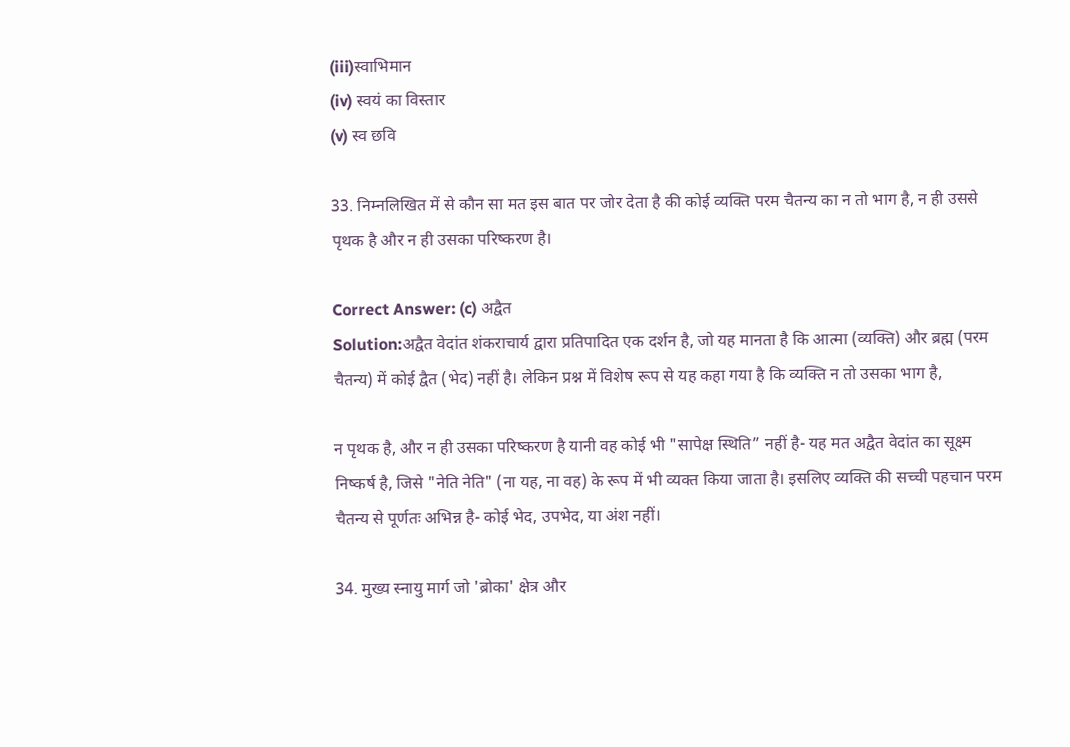(iii)स्वाभिमान
(iv) स्वयं का विस्तार
(v) स्व छवि

33. निम्नलिखित में से कौन सा मत इस बात पर जोर देता है की कोई व्यक्ति परम चैतन्य का न तो भाग है, न ही उससे पृथक है और न ही उसका परिष्करण है।

Correct Answer: (c) अद्वैत
Solution:अद्वैत वेदांत शंकराचार्य द्वारा प्रतिपादित एक दर्शन है, जो यह मानता है कि आत्मा (व्यक्ति) और ब्रह्म (परम चैतन्य) में कोई द्वैत (भेद) नहीं है। लेकिन प्रश्न में विशेष रूप से यह कहा गया है कि व्यक्ति न तो उसका भाग है,

न पृथक है, और न ही उसका परिष्करण है यानी वह कोई भी "सापेक्ष स्थिति” नहीं है- यह मत अद्वैत वेदांत का सूक्ष्म निष्कर्ष है, जिसे "नेति नेति" (ना यह, ना वह) के रूप में भी व्यक्त किया जाता है। इसलिए व्यक्ति की सच्ची पहचान परम चैतन्य से पूर्णतः अभिन्न है- कोई भेद, उपभेद, या अंश नहीं।

34. मुख्य स्नायु मार्ग जो 'ब्रोका' क्षेत्र और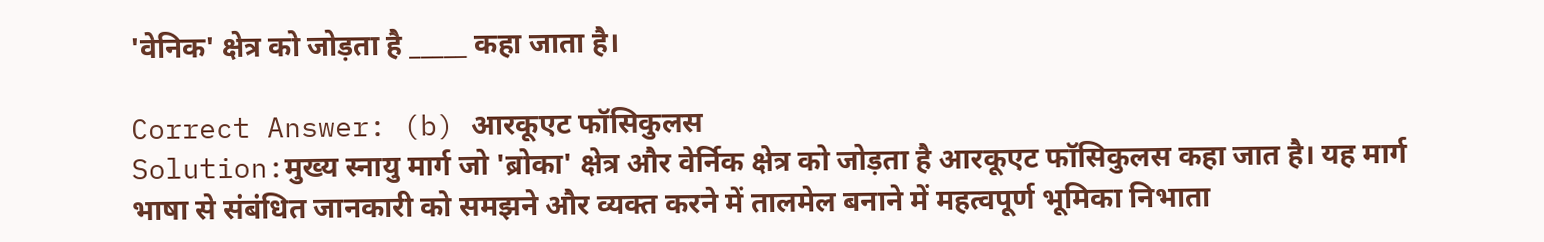'वेनिक' क्षेत्र को जोड़ता है _____ कहा जाता है।

Correct Answer: (b) आरकूएट फॉसिकुलस
Solution:मुख्य स्नायु मार्ग जो 'ब्रोका' क्षेत्र और वेर्निक क्षेत्र को जोड़ता है आरकूएट फॉसिकुलस कहा जात है। यह मार्ग भाषा से संबंधित जानकारी को समझने और व्यक्त करने में तालमेल बनाने में महत्वपूर्ण भूमिका निभाता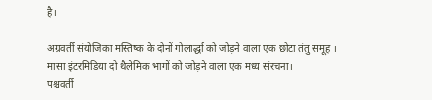है।

अग्रवर्ती संयोजिका मस्तिष्क के दोनों गोलार्द्धा को जोड़ने वाला एक छोटा तंतु समूह ।
मासा इंटरमिडिया दो थैलेमिक भागों को जोड़ने वाला एक मध्य संरचना।
पश्चवर्ती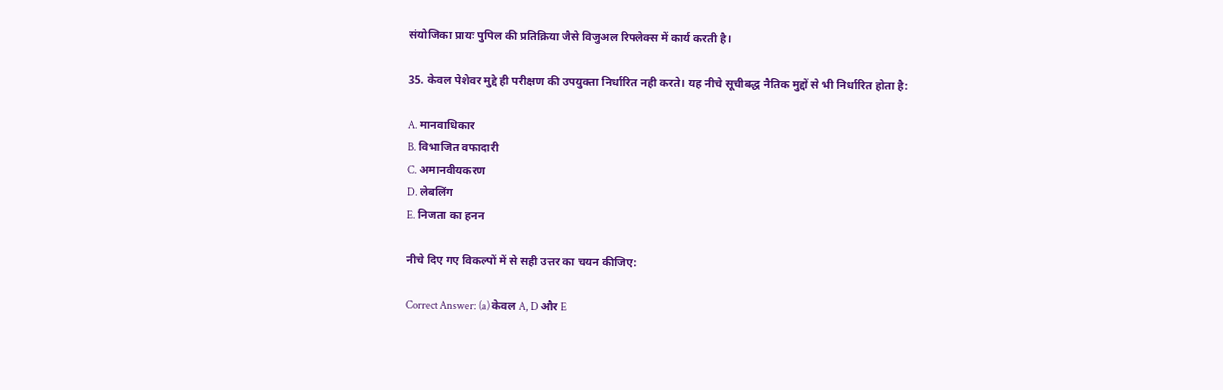संयोजिका प्रायः पुपिल की प्रतिक्रिया जैसे विजुअल रिफ्लेक्स में कार्य करती है।

35. केवल पेशेवर मुद्दे ही परीक्षण की उपयुक्ता निर्धारित नही करते। यह नीचे सूचीबद्ध नैतिक मुद्दों से भी निर्धारित होता है:

A. मानवाधिकार
B. विभाजित वफादारी
C. अमानवीयकरण
D. लेबलिंग
E. निजता का हनन

नीचे दिए गए विकल्पों में से सही उत्तर का चयन कीजिए:

Correct Answer: (a) केवल A, D और E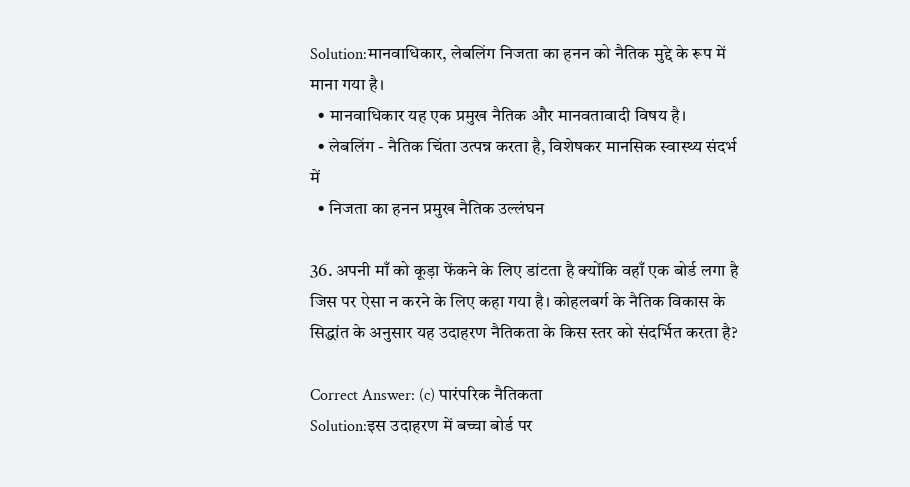Solution:मानवाधिकार, लेबलिंग निजता का हनन को नैतिक मुद्दे के रूप में माना गया है।
  • मानवाधिकार यह एक प्रमुख नैतिक और मानवतावादी विषय है।
  • लेबलिंग - नैतिक चिंता उत्पन्न करता है, विशेषकर मानसिक स्वास्थ्य संदर्भ में
  • निजता का हनन प्रमुख नैतिक उल्लंघन

36. अपनी माँ को कूड़ा फेंकने के लिए डांटता है क्योंकि वहाँ एक बोर्ड लगा है जिस पर ऐसा न करने के लिए कहा गया है। कोहलबर्ग के नैतिक विकास के सिद्धांत के अनुसार यह उदाहरण नैतिकता के किस स्तर को संदर्भित करता है?

Correct Answer: (c) पारंपरिक नैतिकता
Solution:इस उदाहरण में बच्चा बोर्ड पर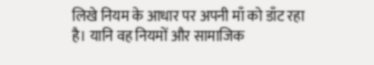लिखे नियम के आधार पर अपनी माँ को डाँट रहा है। यानि वह नियमों और सामाजिक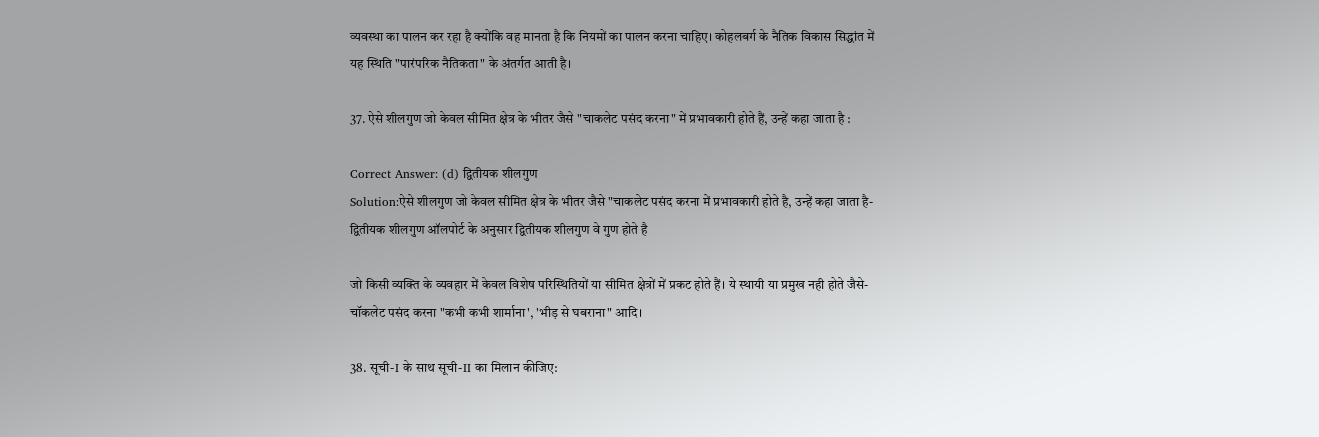व्यवस्था का पालन कर रहा है क्योंकि वह मानता है कि नियमों का पालन करना चाहिए। कोहलबर्ग के नैतिक विकास सिद्धांत में यह स्थिति "पारंपरिक नैतिकता" के अंतर्गत आती है।

37. ऐसे शीलगुण जो केवल सीमित क्षेत्र के भीतर जैसे "चाकलेट पसंद करना" में प्रभावकारी होते हैं, उन्हें कहा जाता है :

Correct Answer: (d) द्वितीयक शीलगुण
Solution:ऐसे शीलगुण जो केवल सीमित क्षेत्र के भीतर जैसे "चाकलेट पसंद करना में प्रभावकारी होते है, उन्हें कहा जाता है- द्वितीयक शीलगुण ऑलपोर्ट के अनुसार द्वितीयक शीलगुण वे गुण होते है

जो किसी व्यक्ति के व्यवहार में केवल विशेष परिस्थितियों या सीमित क्षेत्रों में प्रकट होते हैं। ये स्थायी या प्रमुख नही होते जैसे-चॉकलेट पसंद करना "कभी कभी शार्माना', 'भीड़ से घबराना" आदि।

38. सूची-I के साथ सूची-II का मिलान कीजिए: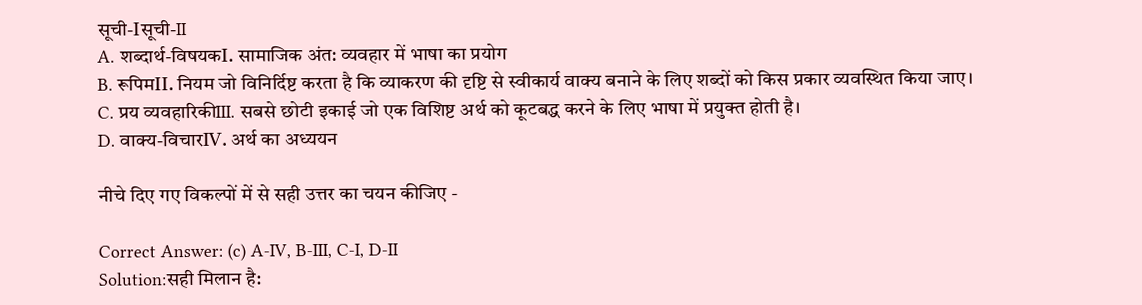सूची-Iसूची-II
A. शब्दार्थ-विषयकI. सामाजिक अंत: व्यवहार में भाषा का प्रयोग
B. रूपिमII. नियम जो विनिर्दिष्ट करता है कि व्याकरण की दृष्टि से स्वीकार्य वाक्य बनाने के लिए शब्दों को किस प्रकार व्यवस्थित किया जाए।
C. प्रय व्यवहारिकीIII. सबसे छोटी इकाई जो एक विशिष्ट अर्थ को कूटबद्ध करने के लिए भाषा में प्रयुक्त होती है।
D. वाक्य-विचारIV. अर्थ का अध्ययन

नीचे दिए गए विकल्पों में से सही उत्तर का चयन कीजिए -

Correct Answer: (c) A-IV, B-III, C-I, D-II
Solution:सही मिलान है: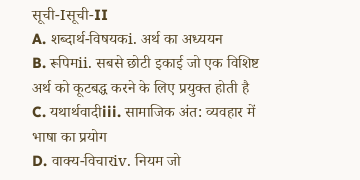सूची-Iसूची-II
A. शब्दार्थ-विषयकi. अर्थ का अध्ययन
B. रूपिमii. सबसे छोटी इकाई जो एक विशिष्ट अर्थ को कूटबद्ध करने के लिए प्रयुक्त होती है
C. यथार्थवादीiii. सामाजिक अंत: व्यवहार में भाषा का प्रयोग
D. वाक्य-विचारiv. नियम जो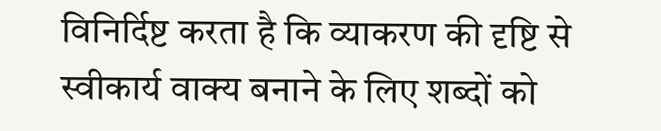विनिर्दिष्ट करता है कि व्याकरण की दृष्टि से स्वीकार्य वाक्य बनाने के लिए शब्दों को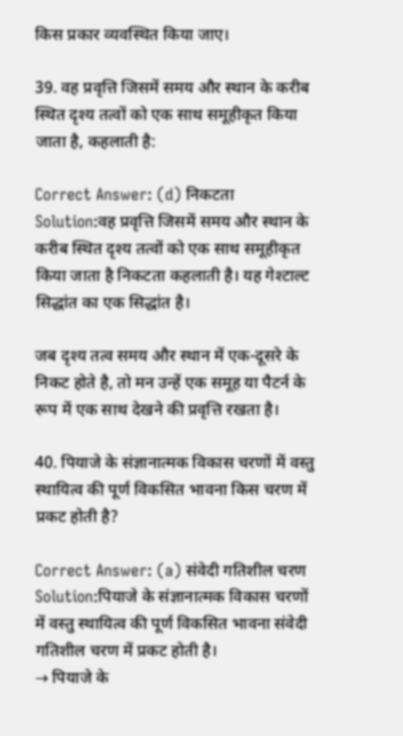किस प्रकार व्यवस्थित किया जाए।

39. वह प्रवृत्ति जिसमें समय और स्थान के करीब स्थित दृश्य तत्वों को एक साथ समूहीकृत किया जाता है, कहलाती है:

Correct Answer: (d) निकटता
Solution:वह प्रवृत्ति जिसमें समय और स्थान के करीब स्थित दृश्य तत्वों को एक साथ समूहीकृत किया जाता है निकटता कहलाती है। यह गेश्टाल्ट सिद्धांत का एक सिद्धांत है।

जब दृश्य तत्व समय और स्थान में एक-दूसरे के निकट होते है, तो मन उन्हें एक समूह या पैटर्न के रूप में एक साथ देखने की प्रवृत्ति रखता है।

40. पियाजे के संज्ञानात्मक विकास चरणों में वस्तु स्थायित्व की पूर्ण विकसित भावना किस चरण में प्रकट होती है?

Correct Answer: (a) संवेदी गतिशील चरण
Solution:पियाजे के संज्ञानात्मक विकास चरणों में वस्तु स्थायित्व की पूर्ण विकसित भावना संवेदी गतिशील चरण में प्रकट होती है।
→ पियाजे के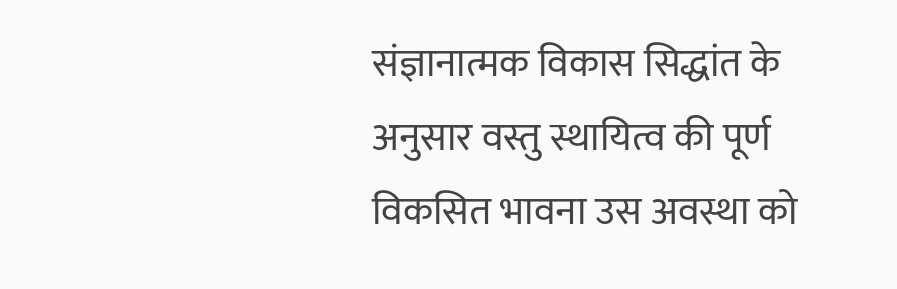संज्ञानात्मक विकास सिद्धांत के अनुसार वस्तु स्थायित्व की पूर्ण विकसित भावना उस अवस्था को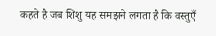कहते है जब शिशु यह समझने लगता है कि वस्तुएँ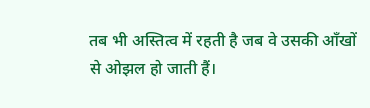तब भी अस्तित्व में रहती है जब वे उसकी आँखों से ओझल हो जाती हैं।